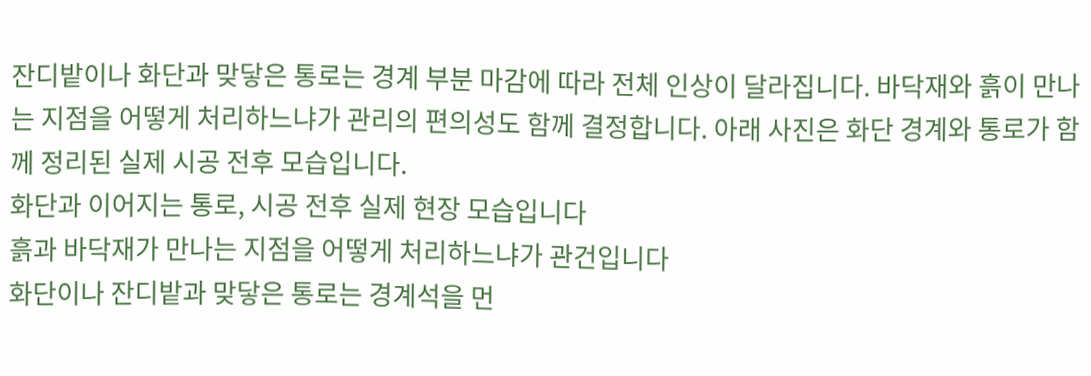잔디밭이나 화단과 맞닿은 통로는 경계 부분 마감에 따라 전체 인상이 달라집니다. 바닥재와 흙이 만나는 지점을 어떻게 처리하느냐가 관리의 편의성도 함께 결정합니다. 아래 사진은 화단 경계와 통로가 함께 정리된 실제 시공 전후 모습입니다.
화단과 이어지는 통로, 시공 전후 실제 현장 모습입니다
흙과 바닥재가 만나는 지점을 어떻게 처리하느냐가 관건입니다
화단이나 잔디밭과 맞닿은 통로는 경계석을 먼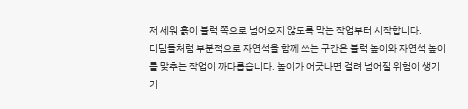저 세워 흙이 블럭 쪽으로 넘어오지 않도록 막는 작업부터 시작합니다.
디딤돌처럼 부분적으로 자연석을 함께 쓰는 구간은 블럭 높이와 자연석 높이를 맞추는 작업이 까다롭습니다. 높이가 어긋나면 걸려 넘어질 위험이 생기기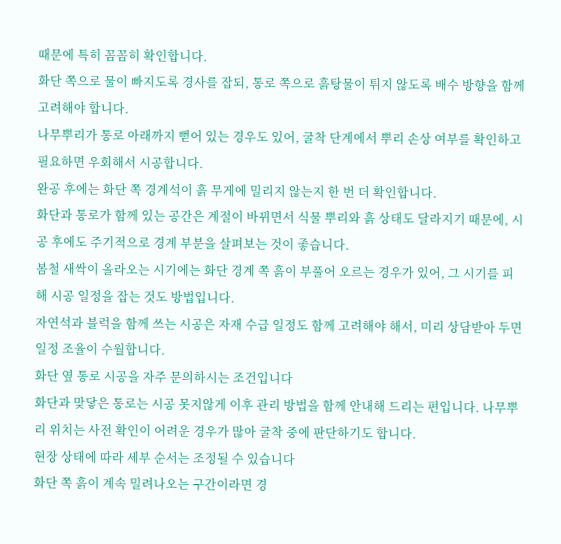때문에 특히 꼼꼼히 확인합니다.
화단 쪽으로 물이 빠지도록 경사를 잡되, 통로 쪽으로 흙탕물이 튀지 않도록 배수 방향을 함께 고려해야 합니다.
나무뿌리가 통로 아래까지 뻗어 있는 경우도 있어, 굴착 단계에서 뿌리 손상 여부를 확인하고 필요하면 우회해서 시공합니다.
완공 후에는 화단 쪽 경계석이 흙 무게에 밀리지 않는지 한 번 더 확인합니다.
화단과 통로가 함께 있는 공간은 계절이 바뀌면서 식물 뿌리와 흙 상태도 달라지기 때문에, 시공 후에도 주기적으로 경계 부분을 살펴보는 것이 좋습니다.
봄철 새싹이 올라오는 시기에는 화단 경계 쪽 흙이 부풀어 오르는 경우가 있어, 그 시기를 피해 시공 일정을 잡는 것도 방법입니다.
자연석과 블럭을 함께 쓰는 시공은 자재 수급 일정도 함께 고려해야 해서, 미리 상담받아 두면 일정 조율이 수월합니다.
화단 옆 통로 시공을 자주 문의하시는 조건입니다
화단과 맞닿은 통로는 시공 못지않게 이후 관리 방법을 함께 안내해 드리는 편입니다. 나무뿌리 위치는 사전 확인이 어려운 경우가 많아 굴착 중에 판단하기도 합니다.
현장 상태에 따라 세부 순서는 조정될 수 있습니다
화단 쪽 흙이 계속 밀려나오는 구간이라면 경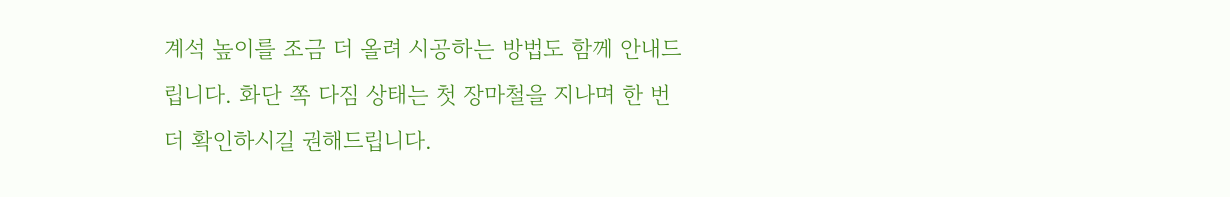계석 높이를 조금 더 올려 시공하는 방법도 함께 안내드립니다. 화단 쪽 다짐 상태는 첫 장마철을 지나며 한 번 더 확인하시길 권해드립니다.